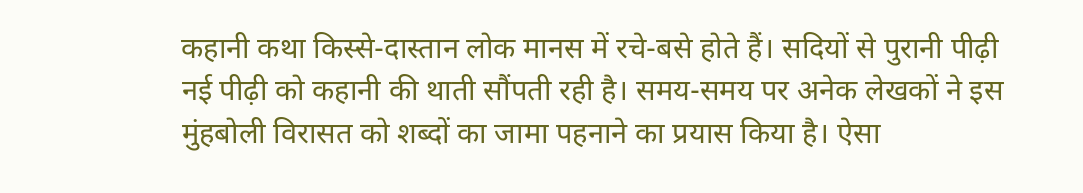कहानी कथा किस्से-दास्तान लोक मानस में रचे-बसे होते हैं। सदियों से पुरानी पीढ़ी नई पीढ़ी को कहानी की थाती सौंपती रही है। समय-समय पर अनेक लेखकों ने इस मुंहबोली विरासत को शब्दों का जामा पहनाने का प्रयास किया है। ऐसा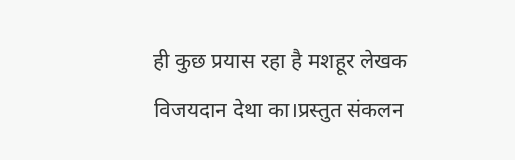ही कुछ प्रयास रहा है मशहूर लेखक विजयदान देथा का।प्रस्तुत संकलन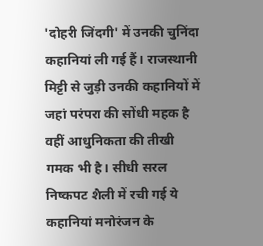'दोहरी जिंदगी' में उनकी चुनिंदा कहानियां ली गई हैं। राजस्थानी मिट्टी से जुड़ी उनकी कहानियों में जहां परंपरा की सोंधी महक है वहीं आधुनिकता की तीखी गमक भी है। सीधी सरल निष्कपट शैली में रची गई ये कहानियां मनोरंजन के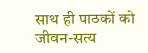साथ ही पाठकों को जीवन-सत्य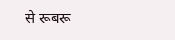से रूबरू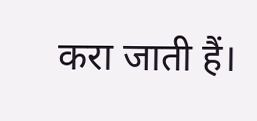करा जाती हैं।